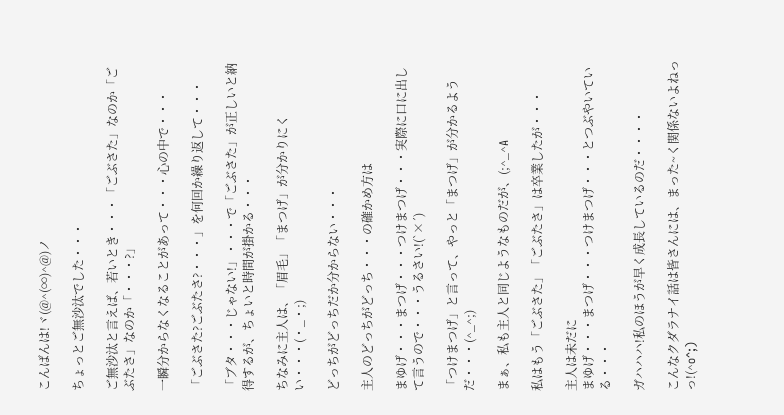こんばんは!ヾ(@^(∞)^@)ノ

ちょっとご無沙汰でした・・・

ご無沙汰と言えば、若いとき・・・「ごぶさた」なのか「ごぶたさ」なのか「・・・?」

一瞬分からなくなることがあって・・・心の中で・・・

「ごぶさた?ごぶたさ?・・・」を何回か繰り返して・・・

「ブタ・・・じゃない!」・・・で「ごぶさた」が正しいと納得するが、ちょいと時間が掛かる・・・

ちなみに主人は、「眉毛」「まつげ」が分かりにくい・・・(・_・;)

どっちがどっちだか分からない・・・

主人のどっちがどっち・・・の確かめ方は

まゆげ・・・まつげ・・・つけまつげ・・・実際に口に出して言うので・・・うるさい!(`×´)

「つけまつげ」と言って、やっと「まつげ」が分かるようだ・・・(^_^;)

まぁ、私も主人と同じようなものだが、(;^_^A

私はもう「ごぶさた」「ごぶたさ」は卒業したが・・・

主人は未だに
まゆげ・・・まつげ・・・つけまつげ・・・とつぶやいている・・・

ガハハハ!私のほうが早く成長しているのだ・・・・

こんなクダラナイ話は皆さんには、まった~く関係ないよねっっ!(^o^;)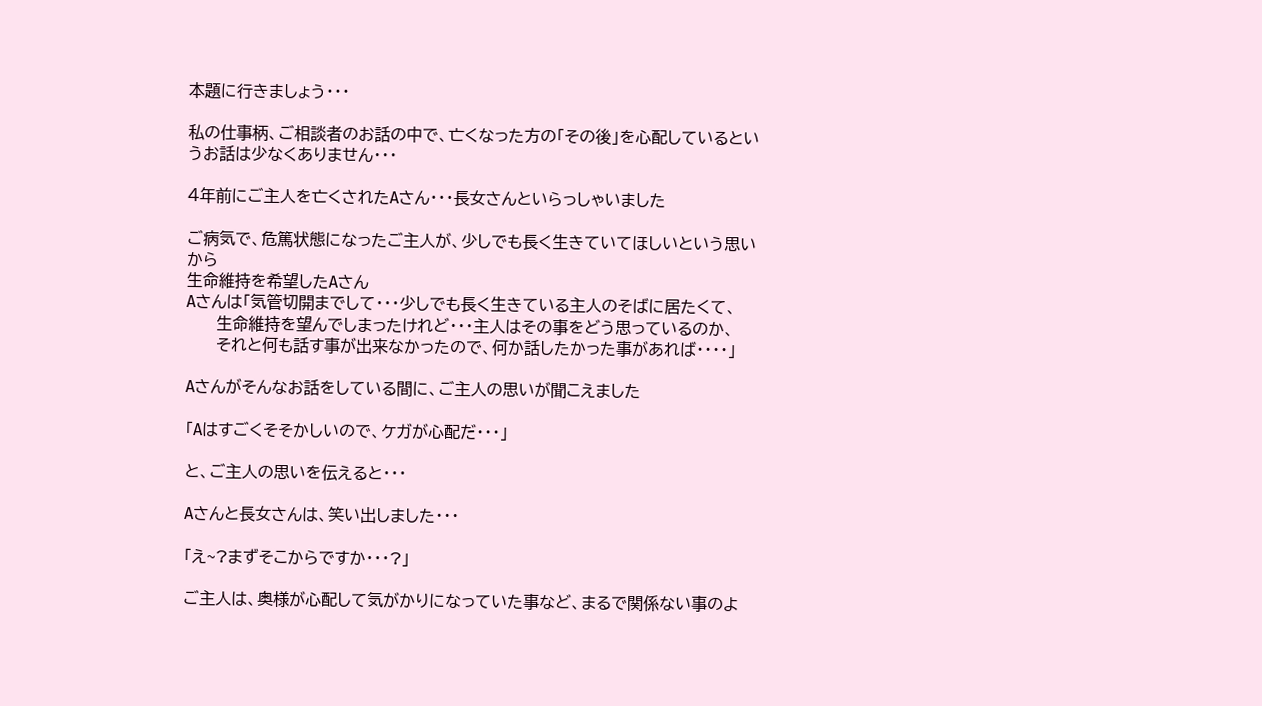本題に行きましょう・・・

私の仕事柄、ご相談者のお話の中で、亡くなった方の「その後」を心配しているというお話は少なくありません・・・

4年前にご主人を亡くされたAさん・・・長女さんといらっしゃいました

ご病気で、危篤状態になったご主人が、少しでも長く生きていてほしいという思いから
生命維持を希望したAさん
Aさんは「気管切開までして・・・少しでも長く生きている主人のそばに居たくて、
      生命維持を望んでしまったけれど・・・主人はその事をどう思っているのか、
      それと何も話す事が出来なかったので、何か話したかった事があれば・・・・」

Aさんがそんなお話をしている間に、ご主人の思いが聞こえました

「Aはすごくそそかしいので、ケガが心配だ・・・」

と、ご主人の思いを伝えると・・・

Aさんと長女さんは、笑い出しました・・・

「え~?まずそこからですか・・・?」

ご主人は、奥様が心配して気がかりになっていた事など、まるで関係ない事のよ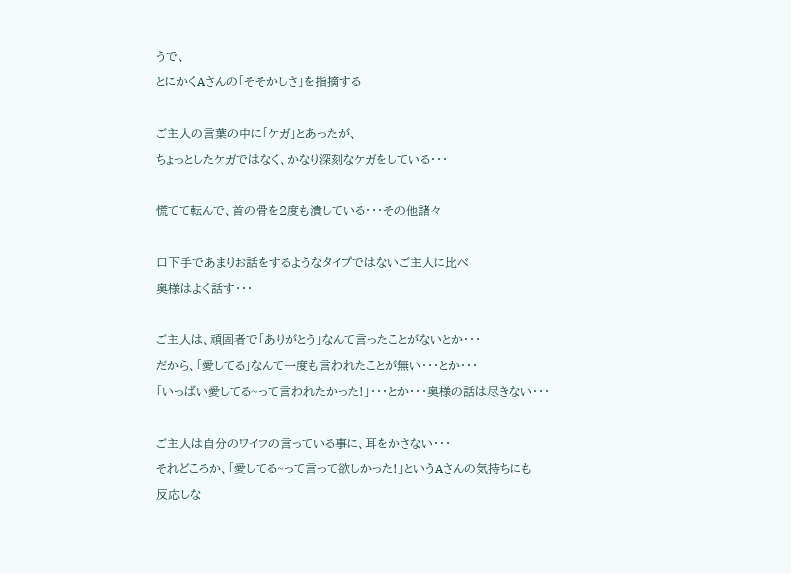うで、
とにかくAさんの「そそかしさ」を指摘する

ご主人の言葉の中に「ケガ」とあったが、
ちょっとしたケガではなく、かなり深刻なケガをしている・・・

慌てて転んで、首の骨を2度も潰している・・・その他諸々

口下手であまりお話をするようなタイプではないご主人に比べ
奥様はよく話す・・・

ご主人は、頑固者で「ありがとう」なんて言ったことがないとか・・・
だから、「愛してる」なんて一度も言われたことが無い・・・とか・・・
「いっぱい愛してる~って言われたかった!」・・・とか・・・奥様の話は尽きない・・・

ご主人は自分のワイフの言っている事に、耳をかさない・・・
それどころか、「愛してる~って言って欲しかった!」というAさんの気持ちにも
反応しな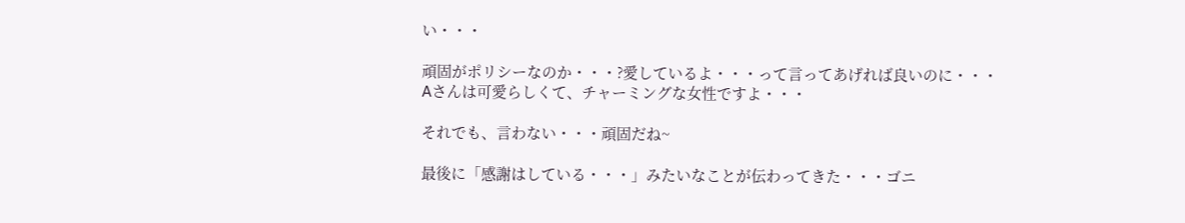い・・・

頑固がポリシーなのか・・・?愛しているよ・・・って言ってあげれば良いのに・・・
Aさんは可愛らしくて、チャーミングな女性ですよ・・・

それでも、言わない・・・頑固だね~

最後に「感謝はしている・・・」みたいなことが伝わってきた・・・ゴニ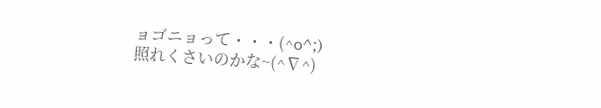ョゴニョって・・・(^o^;)
照れくさいのかな~(^∇^)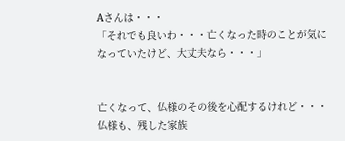Aさんは・・・
「それでも良いわ・・・亡くなった時のことが気になっていたけど、大丈夫なら・・・」


亡くなって、仏様のその後を心配するけれど・・・
仏様も、残した家族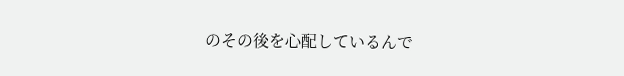のその後を心配しているんで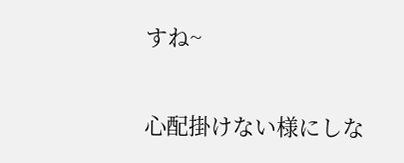すね~

心配掛けない様にしな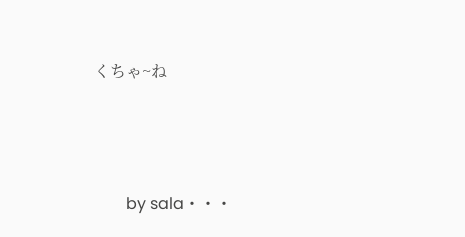くちゃ~ね




        by sala・・・